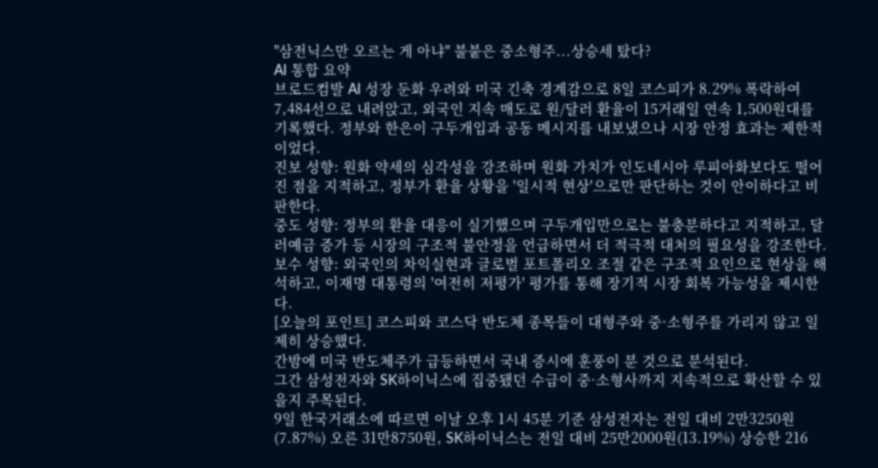"삼전닉스만 오르는 게 아냐" 불붙은 중소형주...상승세 탔다?
AI 통합 요약
브로드컴발 AI 성장 둔화 우려와 미국 긴축 경계감으로 8일 코스피가 8.29% 폭락하여 7,484선으로 내려앉고, 외국인 지속 매도로 원/달러 환율이 15거래일 연속 1,500원대를 기록했다. 정부와 한은이 구두개입과 공동 메시지를 내보냈으나 시장 안정 효과는 제한적이었다.
진보 성향: 원화 약세의 심각성을 강조하며 원화 가치가 인도네시아 루피아화보다도 떨어진 점을 지적하고, 정부가 환율 상황을 '일시적 현상'으로만 판단하는 것이 안이하다고 비판한다.
중도 성향: 정부의 환율 대응이 실기했으며 구두개입만으로는 불충분하다고 지적하고, 달러예금 증가 등 시장의 구조적 불안정을 언급하면서 더 적극적 대처의 필요성을 강조한다.
보수 성향: 외국인의 차익실현과 글로벌 포트폴리오 조절 같은 구조적 요인으로 현상을 해석하고, 이재명 대통령의 '여전히 저평가' 평가를 통해 장기적 시장 회복 가능성을 제시한다.
[오늘의 포인트] 코스피와 코스닥 반도체 종목들이 대형주와 중·소형주를 가리지 않고 일제히 상승했다.
간밤에 미국 반도체주가 급등하면서 국내 증시에 훈풍이 분 것으로 분석된다.
그간 삼성전자와 SK하이닉스에 집중됐던 수급이 중·소형사까지 지속적으로 확산할 수 있을지 주목된다.
9일 한국거래소에 따르면 이날 오후 1시 45분 기준 삼성전자는 전일 대비 2만3250원(7.87%) 오른 31만8750원, SK하이닉스는 전일 대비 25만2000원(13.19%) 상승한 216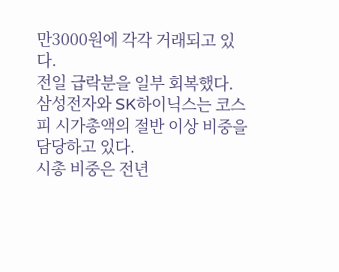만3000원에 각각 거래되고 있다.
전일 급락분을 일부 회복했다.
삼성전자와 SK하이닉스는 코스피 시가총액의 절반 이상 비중을 담당하고 있다.
시총 비중은 전년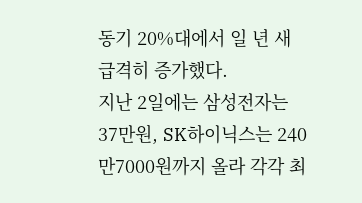동기 20%대에서 일 년 새 급격히 증가했다.
지난 2일에는 삼성전자는 37만원, SK하이닉스는 240만7000원까지 올라 각각 최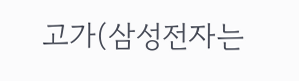고가(삼성전자는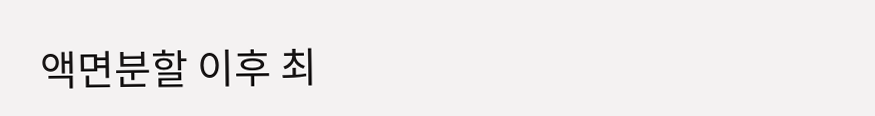액면분할 이후 최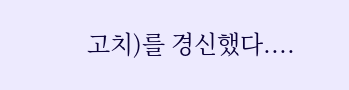고치)를 경신했다....